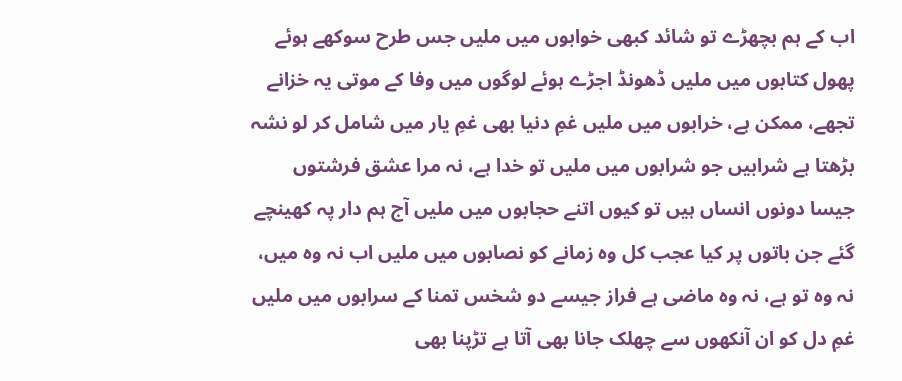اب کے ہم بچھڑے تو شائد کبھی خوابوں میں ملیں جس طرح سوکھے ہوئے پھول کتابوں میں ملیں ڈھونڈ اجڑے ہوئے لوگوں میں وفا کے موتی یہ خزانے تجھے، ممکن ہے، خرابوں میں ملیں غمِ دنیا بھی غمِ یار میں شامل کر لو نشہ بڑھتا ہے شرابیں جو شرابوں میں ملیں تو خدا ہے، نہ مرا عشق فرشتوں جیسا دونوں انساں ہیں تو کیوں اتنے حجابوں میں ملیں آج ہم دار پہ کھینچے گئے جن باتوں پر کیا عجب کل وہ زمانے کو نصابوں میں ملیں اب نہ وہ میں، نہ وہ تو ہے، نہ وہ ماضی ہے فراز جیسے دو شخس تمنا کے سرابوں میں ملیں
غمِ دل کو ان آنکھوں سے چھلک جانا بھی آتا ہے تڑپنا بھی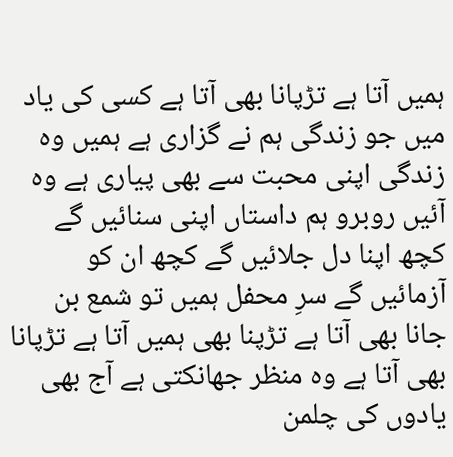ہمیں آتا ہے تڑپانا بھی آتا ہے کسی کی یاد میں جو زندگی ہم نے گزاری ہے ہمیں وہ زندگی اپنی محبت سے بھی پیاری ہے وہ آئیں روبرو ہم داستاں اپنی سنائیں گے کچھ اپنا دل جلائیں گے کچھ ان کو آزمائیں گے سرِ محفل ہمیں تو شمع بن جانا بھی آتا ہے تڑپنا بھی ہمیں آتا ہے تڑپانا بھی آتا ہے وہ منظر جھانکتی ہے آج بھی یادوں کی چلمن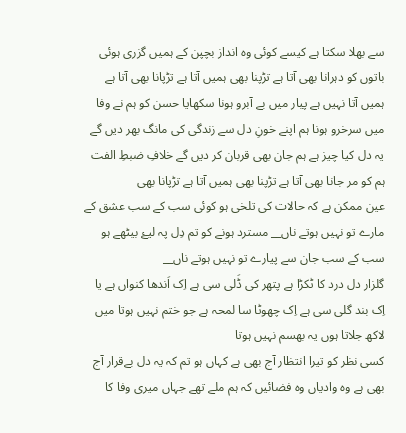سے بھلا سکتا ہے کیسے کوئی وہ انداز بچپن کے ہمیں گزری ہوئی باتوں کو دہرانا بھی آتا ہے تڑپنا بھی ہمیں آتا ہے تڑپانا بھی آتا ہے ہمیں آتا نہیں ہے پیار میں بے آبرو ہونا سکھایا حسن کو ہم نے وفا میں سرخرو ہونا ہم اپنے خونِ دل سے زندگی کی مانگ بھر دیں گے یہ دل کیا چیز ہے ہم جان بھی قربان کر دیں گے خلافِ ضبطِ الفت ہم کو مر جانا بھی آتا ہے تڑپنا بھی ہمیں آتا ہے تڑپانا بھی
عین ممکن ہے کہ حالات کی تلخی ہو کوئی سب کے سب عشق کے مارے تو نہیں ہوتے ناں__ مسترد ہونے کو تم دِل پہ لیۓ بیٹھے ہو سب کے سب جان سے پیارے تو نہیں ہوتے ناں__
گلزار دل درد کا ٹکڑا ہے پتھر کی ڈَلی سی ہے اِک اَندھا کنواں ہے یا اِک بند گلی سی ہے اِک چھوٹا سا لمحہ ہے جو ختم نہیں ہوتا میں لاکھ جلاتا ہوں یہ بھسم نہیں ہوتا
کسی نظر کو تیرا انتظار آج بھی ہے کہاں ہو تم کہ یہ دل بےقرار آج بھی ہے وہ وادیاں وہ فضائیں کہ ہم ملے تھے جہاں میری وفا کا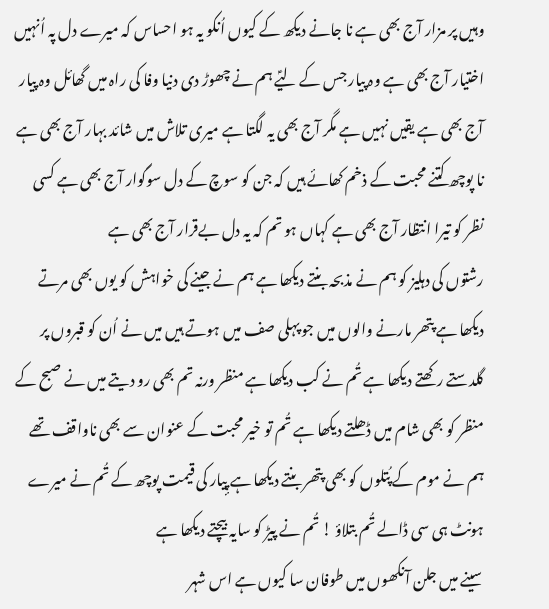وہیں پر مزار آج بھی ہے نا جانے دیکھ کے کیوں اُنکو یہ ہو احساس کہ میرے دل پہ اُنہیں اختیار آج بھی ہے وہ پیار جس کے لیؑے ہم نے چھوڑ دی دنیا وفا کی راہ میں گھائل وہ پیار آج بھی ہے یقیں نہیں ہے مگر آج بھی یہ لگتا ہے میری تلاش میں شائد بہار آج بھی ہے نا پوچھ کتنے محبت کے ذخم کھائے ہیں کہ جن کو سوچ کے دل سوگوار آج بھی ہے کسی نظر کو تیرا انتظار آج بھی ہے کہاں ہو تم کہ یہ دل بےقرار آج بھی ہے
رشتوں کی دہلیز کو ہم نے مذبحہ بنتے دیکھا ہے ہم نے جینے کی خواہش کو یوں بھی مرتے دیکھا ہے پتھر مارنے والوں میں جو پہلی صف میں ہوتے ہیں میں نے اُن کو قبروں پر گلدستے رکھتے دیکھا ہے تُم نے کب دیکھا ہے منظر ورنہ تم بھی رو دیتے میں نے صبح کے منظر کو بھی شام میں ڈھلتے دیکھا ہے تُم تو خیر محبت کے عنوان سے بھی ناواقف تھے ہم نے موم کے پُتلوں کو بھی پتھر بنتے دیکھا ہے پٕیار کی قیمت پوچھ کے تُم نے میرے ہونٹ ہی سی ڈالے تُم بتلاؤ ! تُم نے پیڑ کو سایہ بیچتے دیکھا ہے
سینے میں جلن آنکھوں میں طوفان سا کیوں ہے اس شہر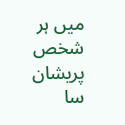میں ہر شخص پریشان سا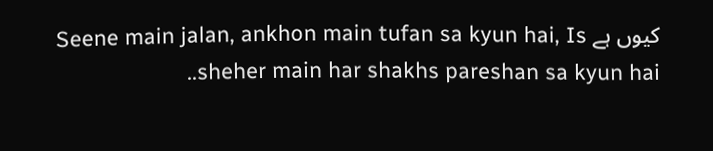کیوں ہے Seene main jalan, ankhon main tufan sa kyun hai, Is sheher main har shakhs pareshan sa kyun hai..